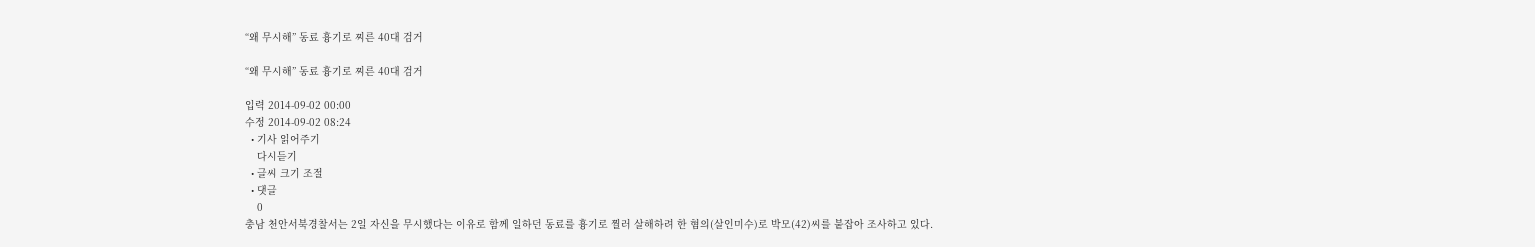“왜 무시해” 동료 흉기로 찌른 40대 검거

“왜 무시해” 동료 흉기로 찌른 40대 검거

입력 2014-09-02 00:00
수정 2014-09-02 08:24
  • 기사 읽어주기
    다시듣기
  • 글씨 크기 조절
  • 댓글
    0
충남 천안서북경찰서는 2일 자신을 무시했다는 이유로 함께 일하던 동료를 흉기로 찔러 살해하려 한 혐의(살인미수)로 박모(42)씨를 붙잡아 조사하고 있다.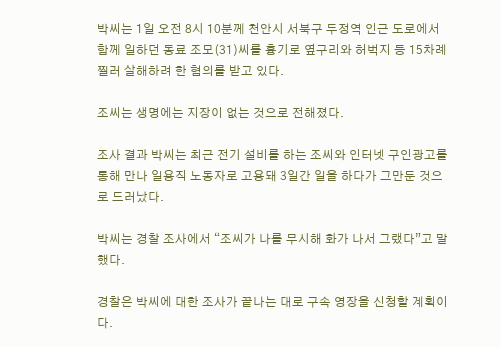박씨는 1일 오전 8시 10분께 천안시 서북구 두정역 인근 도로에서 함께 일하던 동료 조모(31)씨를 흉기로 옆구리와 허벅지 등 15차례 찔러 살해하려 한 혐의를 받고 있다.

조씨는 생명에는 지장이 없는 것으로 전해졌다.

조사 결과 박씨는 최근 전기 설비를 하는 조씨와 인터넷 구인광고를 통해 만나 일용직 노동자로 고용돼 3일간 일을 하다가 그만둔 것으로 드러났다.

박씨는 경찰 조사에서 “조씨가 나를 무시해 화가 나서 그랬다”고 말했다.

경찰은 박씨에 대한 조사가 끝나는 대로 구속 영장을 신청할 계획이다.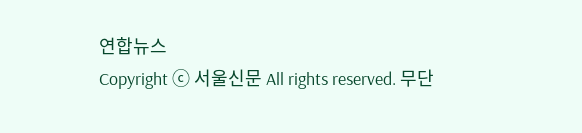연합뉴스
Copyright ⓒ 서울신문 All rights reserved. 무단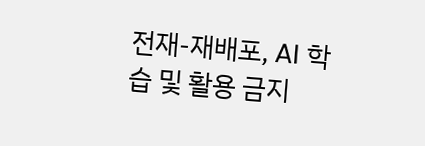전재-재배포, AI 학습 및 활용 금지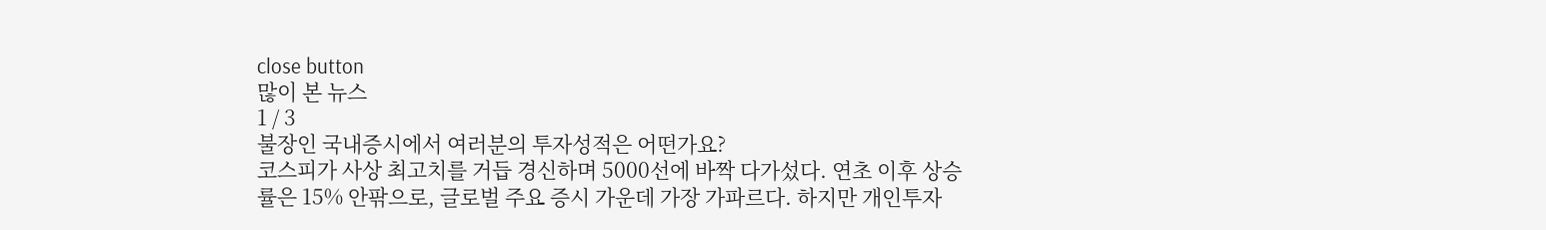close button
많이 본 뉴스
1 / 3
불장인 국내증시에서 여러분의 투자성적은 어떤가요?
코스피가 사상 최고치를 거듭 경신하며 5000선에 바짝 다가섰다. 연초 이후 상승률은 15% 안팎으로, 글로벌 주요 증시 가운데 가장 가파르다. 하지만 개인투자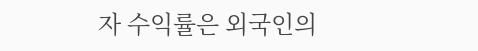자 수익률은 외국인의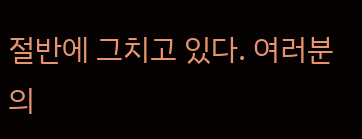절반에 그치고 있다. 여러분의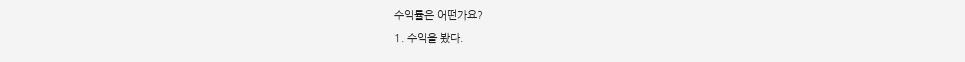수익률은 어떤가요?
1. 수익을 봤다.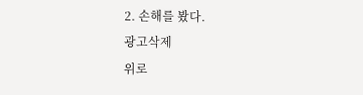2. 손해를 봤다.
광고삭제
위로